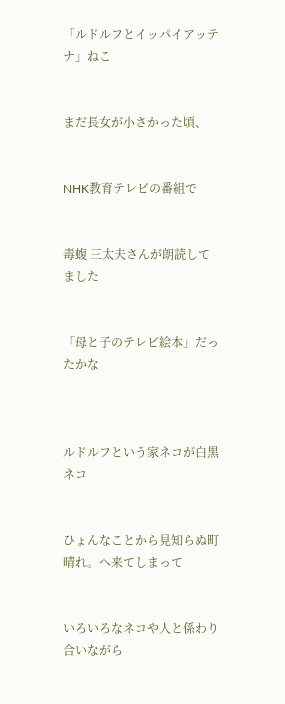「ルドルフとイッパイアッテナ」ねこ


まだ長女が小さかった頃、


NHK教育テレビの番組で


毒蝮 三太夫さんが朗読してました


「母と子のテレビ絵本」だったかな



ルドルフという家ネコが白黒ネコ


ひょんなことから見知らぬ町晴れ。へ来てしまって


いろいろなネコや人と係わり合いながら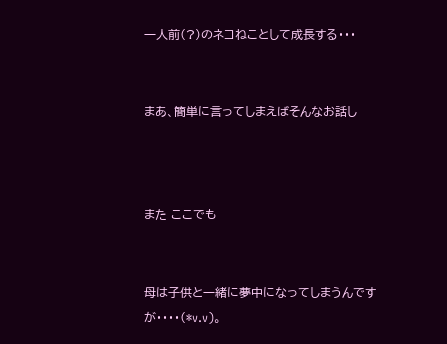一人前(?)のネコねことして成長する・・・


まあ、簡単に言ってしまえばそんなお話し



また ここでも


母は子供と一緒に夢中になってしまうんですが・・・・(*v.v)。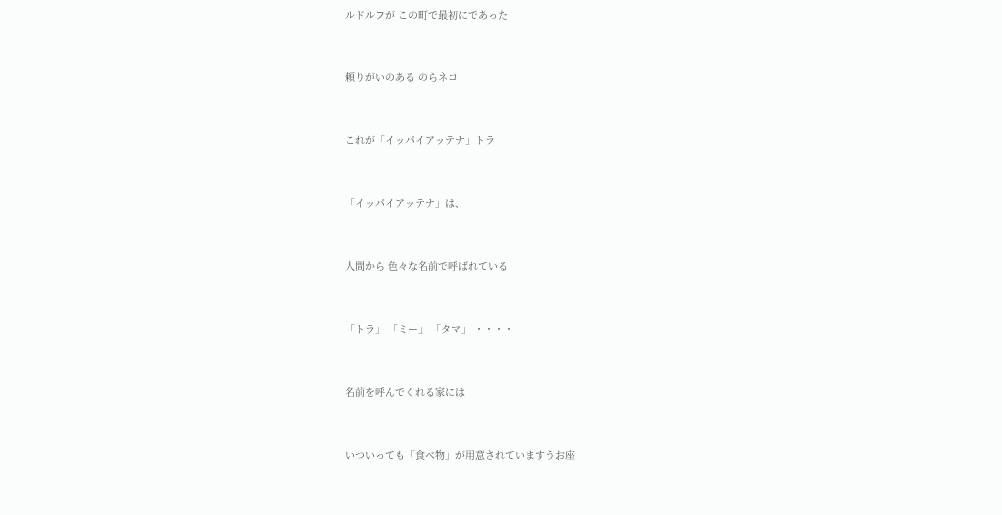ルドルフが この町で最初にであった


頼りがいのある のらネコ


これが「イッパイアッテナ」トラ


「イッパイアッテナ」は、


人間から 色々な名前で呼ばれている


「トラ」 「ミー」 「タマ」 ・・・・


名前を呼んでくれる家には


いついっても「食べ物」が用意されていますうお座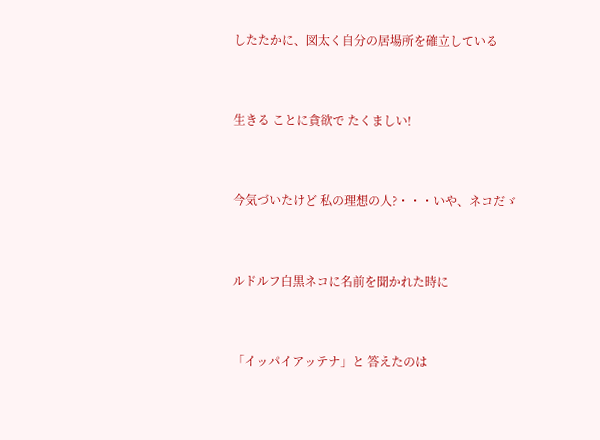したたかに、図太く自分の居場所を確立している


生きる ことに貪欲で たくましい!


今気づいたけど 私の理想の人?・・・いや、ネコだゞ


ルドルフ白黒ネコに名前を聞かれた時に


「イッパイアッテナ」と 答えたのは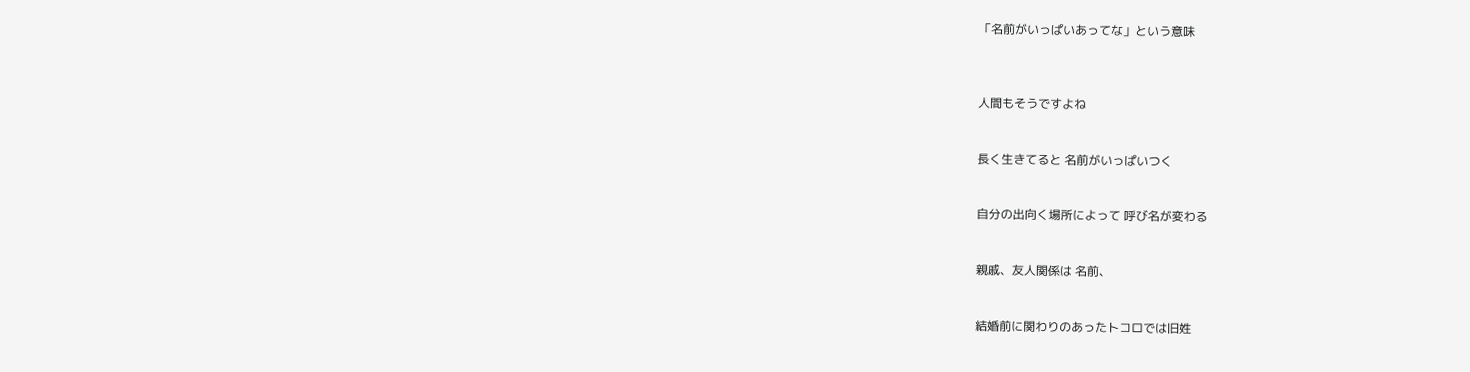「名前がいっぱいあってな」という意味



人間もそうですよね


長く生きてると 名前がいっぱいつく


自分の出向く場所によって 呼び名が変わる


親戚、友人関係は 名前、


結婚前に関わりのあったトコロでは旧姓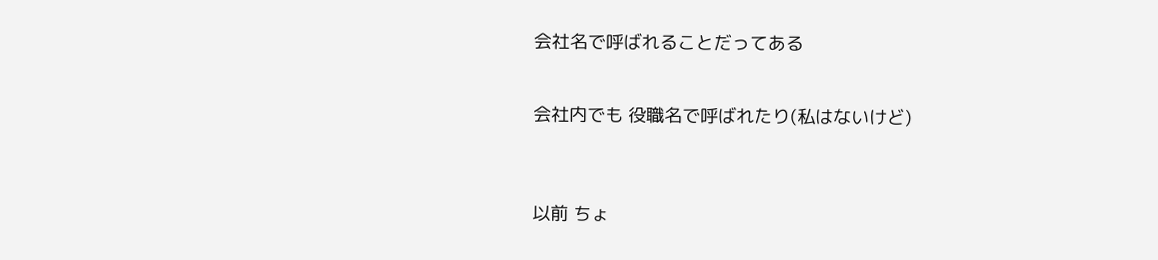会社名で呼ばれることだってある


会社内でも 役職名で呼ばれたり(私はないけど)



以前 ちょ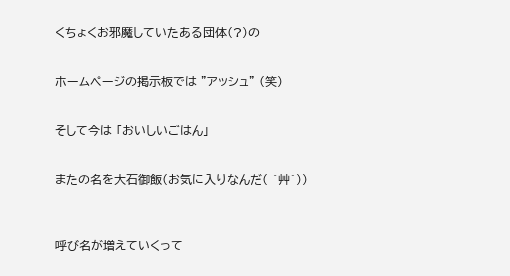くちょくお邪魔していたある団体(?)の


ホームページの掲示板では ”アッシュ” (笑)


そして今は 「おいしいごはん」


またの名を大石御飯(お気に入りなんだ( ´艸`))



呼び名が増えていくって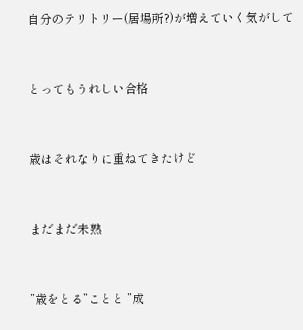自分のテリトリー(居場所?)が増えていく気がして


とってもうれしい合格


歳はそれなりに重ねてきたけど


まだまだ未熟


”歳をとる”ことと ”成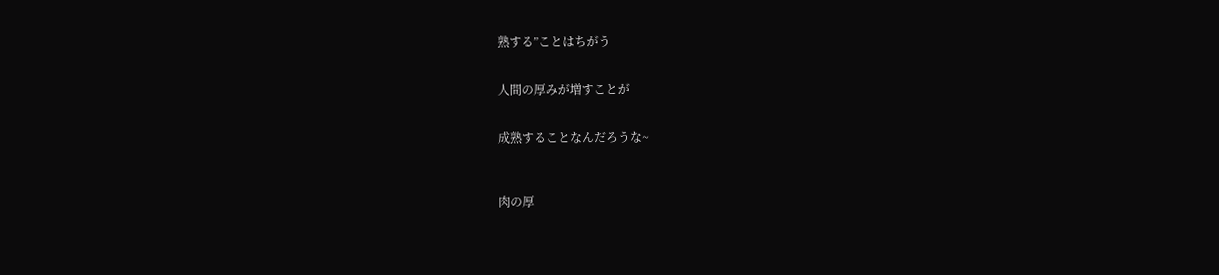熟する”ことはちがう


人間の厚みが増すことが


成熟することなんだろうな~



肉の厚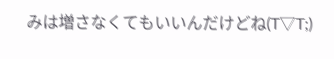みは増さなくてもいいんだけどね(T▽T;)